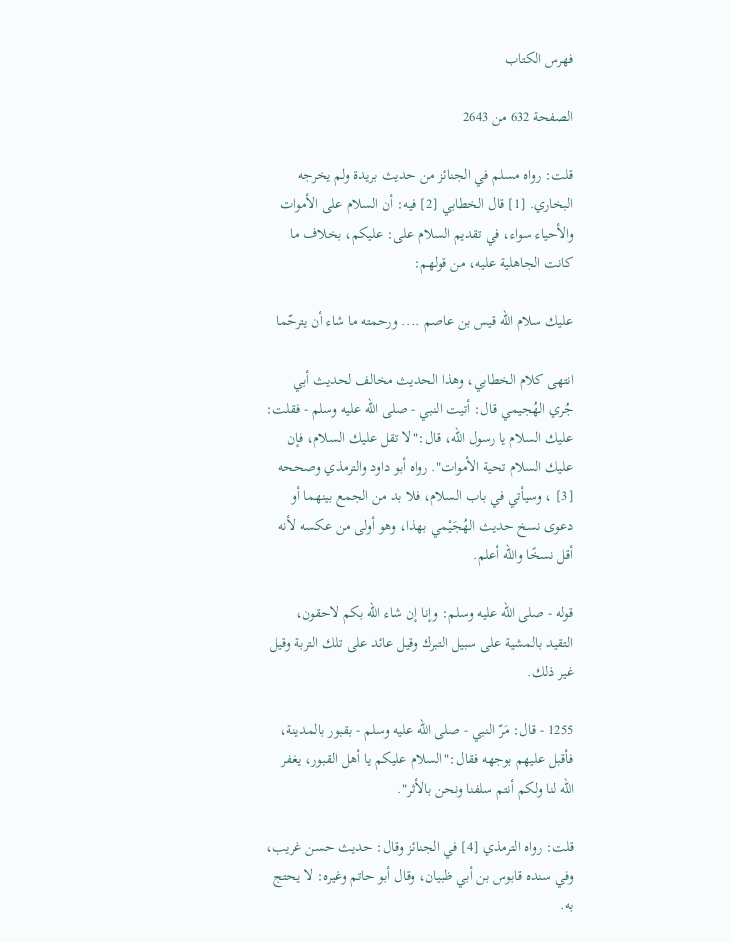فهرس الكتاب

الصفحة 632 من 2643

قلت: رواه مسلم في الجنائز من حديث بريدة ولم يخرجه البخاري. [1] قال الخطابي [2] فيه: أن السلام على الأموات والأحياء سواء، في تقديم السلام على: عليكم، بخلاف ما كانت الجاهلية عليه، من قولهم:

عليك سلام الله قيس بن عاصم .... ورحمته ما شاء أن يترحّما

انتهى كلام الخطابي، وهذا الحديث مخالف لحديث أبي جُري الهُجيمي قال: أتيت النبي - صلى الله عليه وسلم - فقلت: عليك السلام يا رسول الله، قال:"لا تقل عليك السلام، فإن عليك السلام تحية الأموات". رواه أبو داود والترمذي وصححه [3] ، وسيأتي في باب السلام، فلا بد من الجمع بينهما أو دعوى نسخ حديث الهُجَيْمي بهذا، وهو أولى من عكسه لأنه أقل نسخًا والله أعلم.

قوله - صلى الله عليه وسلم: وإنا إن شاء الله بكم لاحقون، التقيد بالمشية على سبيل التبرك وقيل عائد على تلك التربة وقيل غير ذلك.

1255 - قال: مَرّ النبي - صلى الله عليه وسلم - بقبور بالمدينة، فأقبل عليهم بوجهه فقال:"السلام عليكم يا أهل القبور، يغفر الله لنا ولكم أنتم سلفنا ونحن بالأثر".

قلت: رواه الترمذي [4] في الجنائز وقال: حديث حسن غريب، وفي سنده قابوس بن أبي ظبيان، وقال أبو حاتم وغيره: لا يحتج به.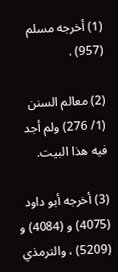(1) أخرجه مسلم (957) .

(2) معالم السنن (1/ 276) ولم أجد فيه هذا البيت.

(3) أخرجه أبو داود (4075) و (4084) و (5209) ، والترمذي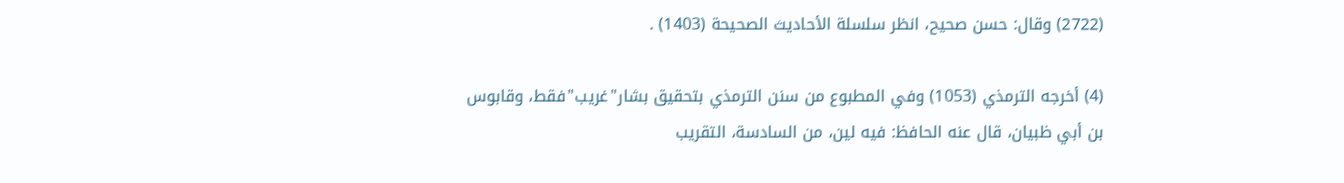(2722) وقال: حسن صحيح، انظر سلسلة الأحاديث الصحيحة (1403) .

(4) أخرجه الترمذي (1053) وفي المطبوع من سنن الترمذي بتحقيق بشار"غريب"فقط، وقابوس بن أبي ظبيان، قال عنه الحافظ: فيه لين، من السادسة، التقريب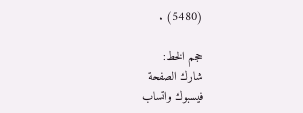(5480) .

حجم الخط:
شارك الصفحة
فيسبوك واتساب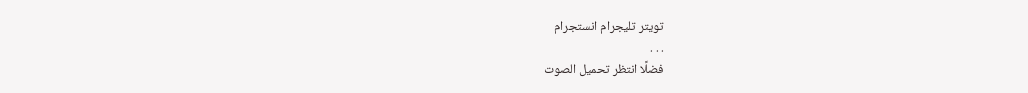تويتر تليجرام انستجرام
. . .
فضلًا انتظر تحميل الصوت